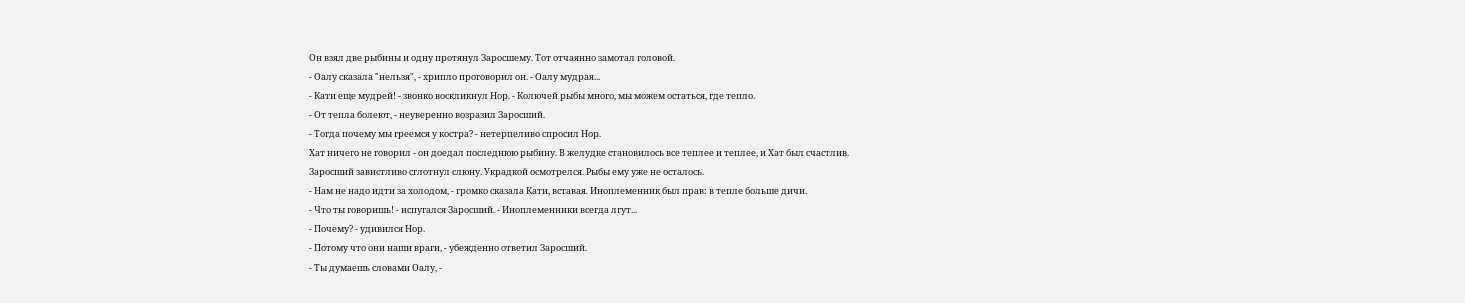Он взял две рыбины и одну протянул Заросшему. Тот отчаянно замотал головой.
- Оалу сказала "нельзя", - хрипло проговорил он. - Оалу мудрая...
- Кати еще мудрей! - звонко воскликнул Нор. - Колючей рыбы много, мы можем остаться, где тепло.
- От тепла болеют, - неуверенно возразил Заросший.
- Тогда почему мы греемся у костра? - нетерпеливо спросил Нор.
Хат ничего не говорил - он доедал последнюю рыбину. В желудке становилось все теплее и теплее, и Хат был счастлив.
Заросший завистливо сглотнул слюну. Украдкой осмотрелся. Рыбы ему уже не осталось.
- Нам не надо идти за холодом, - громко сказала Кати, вставая. Иноплеменник был прав: в тепле больше дичи.
- Что ты говоришь! - испугался Заросший. - Иноплеменники всегда лгут...
- Почему? - удивился Нор.
- Потому что они наши враги, - убежденно ответил Заросший.
- Ты думаешь словами Оалу, -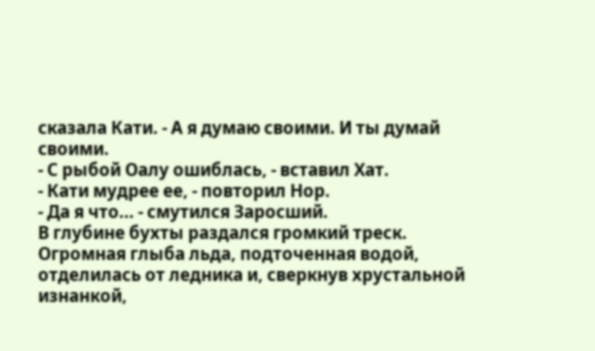сказала Кати. - А я думаю своими. И ты думай своими.
- С рыбой Оалу ошиблась, - вставил Хат.
- Кати мудрее ее, - повторил Нор.
- Да я что... - смутился Заросший.
В глубине бухты раздался громкий треск. Огромная глыба льда, подточенная водой, отделилась от ледника и, сверкнув хрустальной изнанкой,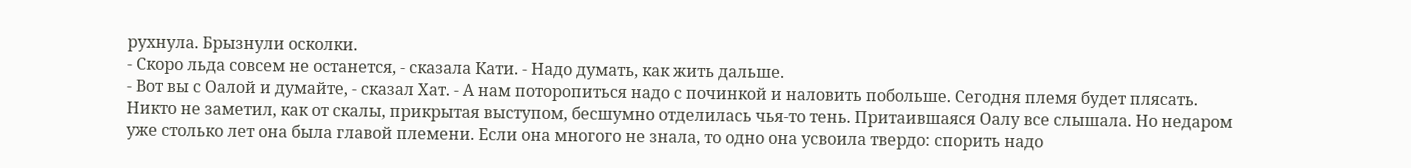рухнула. Брызнули осколки.
- Скоро льда совсем не останется, - сказала Кати. - Надо думать, как жить дальше.
- Вот вы с Оалой и думайте, - сказал Хат. - А нам поторопиться надо с починкой и наловить побольше. Сегодня племя будет плясать.
Никто не заметил, как от скалы, прикрытая выступом, бесшумно отделилась чья-то тень. Притаившаяся Оалу все слышала. Но недаром уже столько лет она была главой племени. Если она многого не знала, то одно она усвоила твердо: спорить надо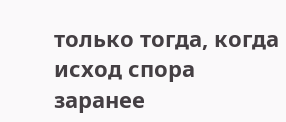только тогда, когда исход спора заранее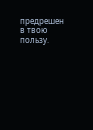предрешен в твою пользу.